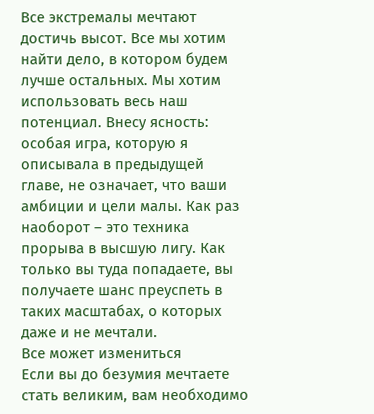Все экстремалы мечтают достичь высот. Все мы хотим найти дело, в котором будем лучше остальных. Мы хотим использовать весь наш потенциал. Внесу ясность: особая игра, которую я описывала в предыдущей главе, не означает, что ваши амбиции и цели малы. Как раз наоборот – это техника прорыва в высшую лигу. Как только вы туда попадаете, вы получаете шанс преуспеть в таких масштабах, о которых даже и не мечтали.
Все может измениться
Если вы до безумия мечтаете стать великим, вам необходимо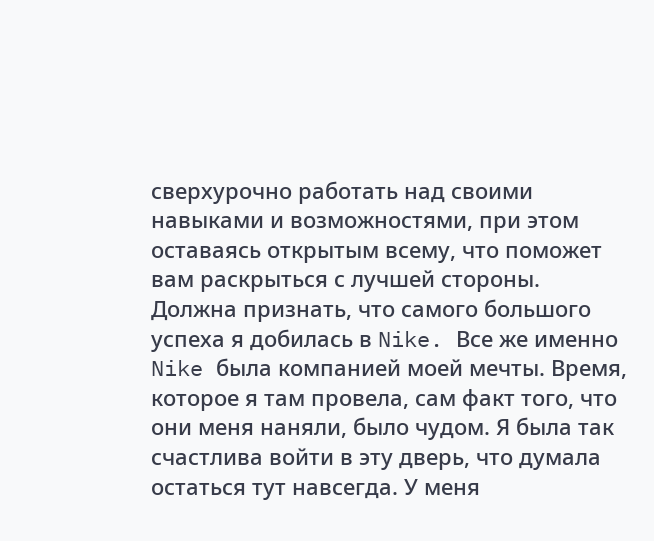сверхурочно работать над своими навыками и возможностями, при этом оставаясь открытым всему, что поможет вам раскрыться с лучшей стороны.
Должна признать, что самого большого успеха я добилась в Nike. Все же именно Nike была компанией моей мечты. Время, которое я там провела, сам факт того, что они меня наняли, было чудом. Я была так счастлива войти в эту дверь, что думала остаться тут навсегда. У меня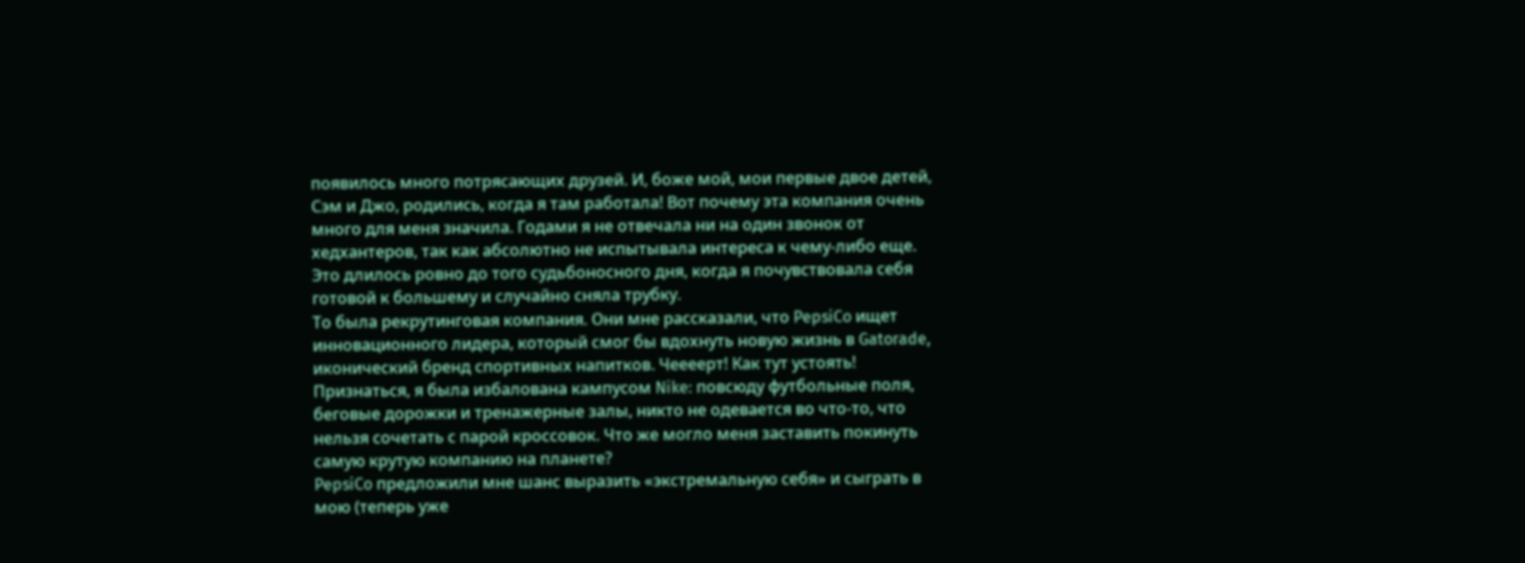появилось много потрясающих друзей. И, боже мой, мои первые двое детей, Сэм и Джо, родились, когда я там работала! Вот почему эта компания очень много для меня значила. Годами я не отвечала ни на один звонок от хедхантеров, так как абсолютно не испытывала интереса к чему-либо еще.
Это длилось ровно до того судьбоносного дня, когда я почувствовала себя готовой к большему и случайно сняла трубку.
То была рекрутинговая компания. Они мне рассказали, что PepsiCo ищет инновационного лидера, который смог бы вдохнуть новую жизнь в Gatorade, иконический бренд спортивных напитков. Чеееерт! Как тут устоять! Признаться, я была избалована кампусом Nike: повсюду футбольные поля, беговые дорожки и тренажерные залы, никто не одевается во что-то, что нельзя сочетать с парой кроссовок. Что же могло меня заставить покинуть самую крутую компанию на планете?
PepsiCo предложили мне шанс выразить «экстремальную себя» и сыграть в мою (теперь уже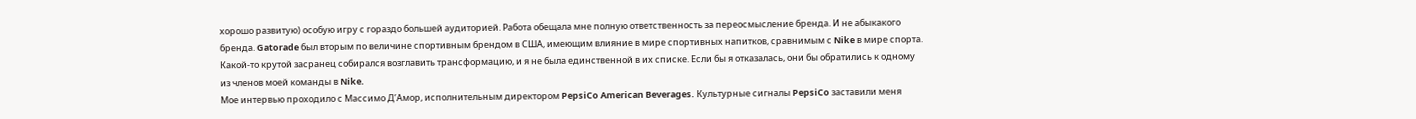хорошо развитую) особую игру с гораздо большей аудиторией. Работа обещала мне полную ответственность за переосмысление бренда. И не абыкакого бренда. Gatorade был вторым по величине спортивным брендом в США, имеющим влияние в мире спортивных напитков, сравнимым с Nike в мире спорта. Какой-то крутой засранец собирался возглавить трансформацию, и я не была единственной в их списке. Если бы я отказалась, они бы обратились к одному из членов моей команды в Nike.
Мое интервью проходило с Массимо Д’Амор, исполнительным директором PepsiCo American Beverages. Культурные сигналы PepsiCo заставили меня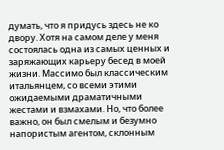думать, что я придусь здесь не ко двору. Хотя на самом деле у меня состоялась одна из самых ценных и заряжающих карьеру бесед в моей жизни. Массимо был классическим итальянцем, со всеми этими ожидаемыми драматичными жестами и взмахами. Но, что более важно, он был смелым и безумно напористым агентом, склонным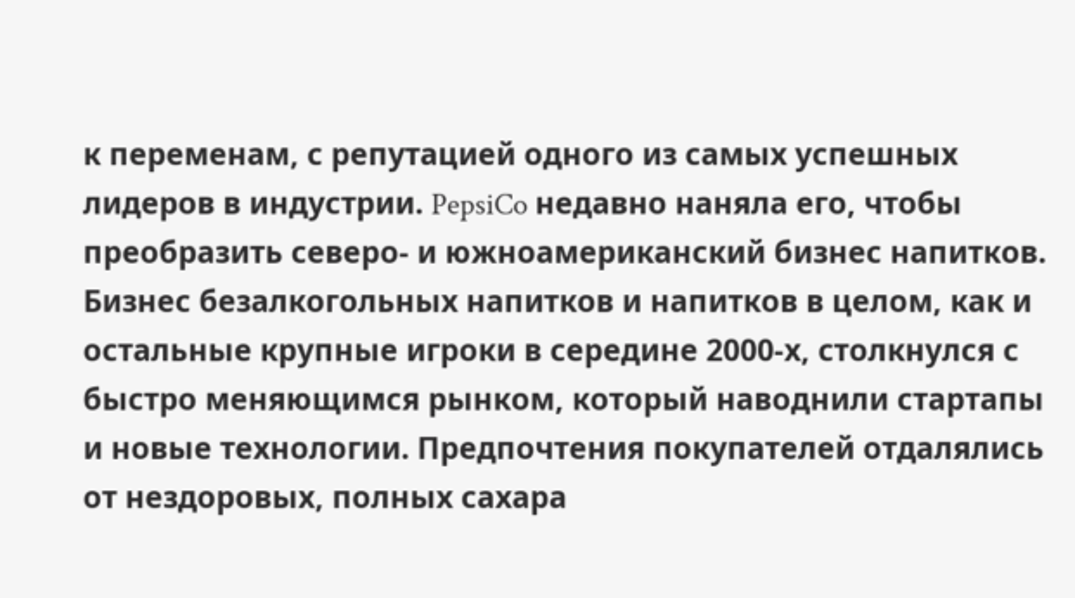к переменам, с репутацией одного из самых успешных лидеров в индустрии. PepsiCo недавно наняла его, чтобы преобразить северо- и южноамериканский бизнес напитков.
Бизнес безалкогольных напитков и напитков в целом, как и остальные крупные игроки в середине 2000-х, столкнулся с быстро меняющимся рынком, который наводнили стартапы и новые технологии. Предпочтения покупателей отдалялись от нездоровых, полных сахара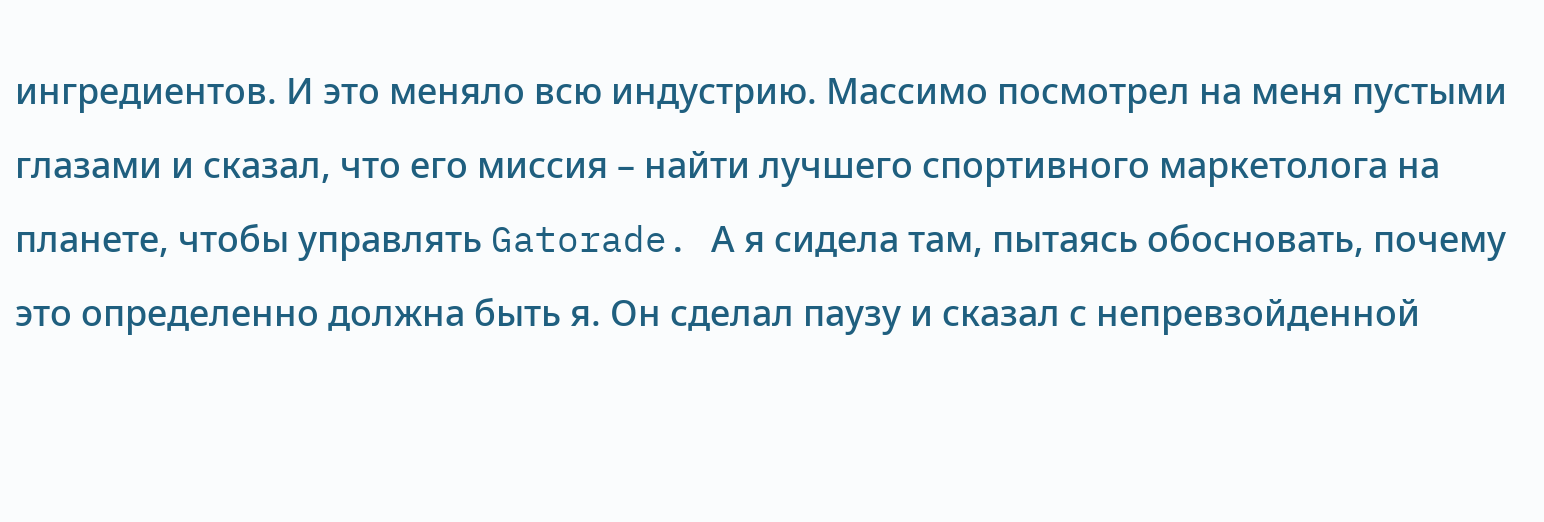ингредиентов. И это меняло всю индустрию. Массимо посмотрел на меня пустыми глазами и сказал, что его миссия – найти лучшего спортивного маркетолога на планете, чтобы управлять Gatorade. А я сидела там, пытаясь обосновать, почему это определенно должна быть я. Он сделал паузу и сказал с непревзойденной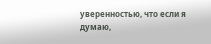уверенностью, что если я думаю,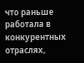что раньше работала в конкурентных отраслях,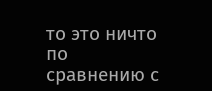то это ничто по сравнению с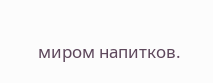миром напитков.